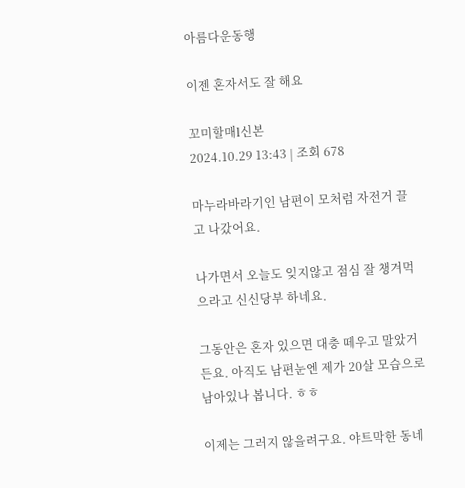아름다운동행

이젠 혼자서도 잘 해요

꼬미할매l신본
2024.10.29 13:43 | 조회 678

마누라바라기인 남편이 모처럼 자전거 끌고 나갔어요.

나가면서 오늘도 잊지않고 점심 잘 챙겨먹으라고 신신당부 하네요.

그동안은 혼자 있으면 대충 떼우고 말았거든요. 아직도 남편눈엔 제가 20살 모습으로 남아있나 봅니다. ㅎㅎ

이제는 그러지 않을려구요. 야트막한 동네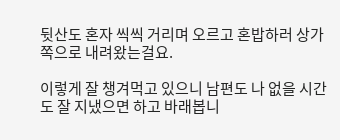뒷산도 혼자 씩씩 거리며 오르고 혼밥하러 상가쪽으로 내려왔는걸요.

이렇게 잘 챙겨먹고 있으니 남편도 나 없을 시간도 잘 지냈으면 하고 바래봅니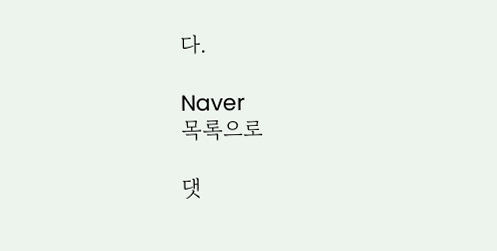다.

Naver
목록으로

댓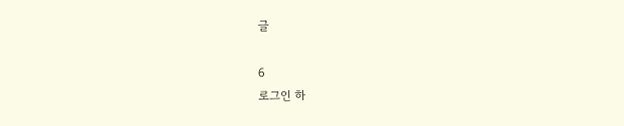글

6
로그인 하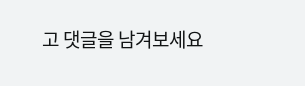고 댓글을 남겨보세요